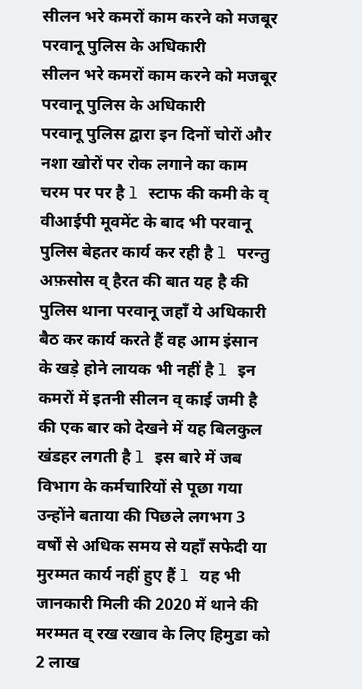सीलन भरे कमरों काम करने को मजबूर परवानू पुलिस के अधिकारी
सीलन भरे कमरों काम करने को मजबूर परवानू पुलिस के अधिकारी
परवानू पुलिस द्वारा इन दिनों चोरों और नशा खोरों पर रोक लगाने का काम चरम पर पर है l स्टाफ की कमी के व् वीआईपी मूवमेंट के बाद भी परवानू पुलिस बेहतर कार्य कर रही है l परन्तु अफ़सोस व् हैरत की बात यह है की पुलिस थाना परवानू जहाँ ये अधिकारी बैठ कर कार्य करते हैं वह आम इंसान के खड़े होने लायक भी नहीं है l इन कमरों में इतनी सीलन व् काई जमी है की एक बार को देखने में यह बिलकुल खंडहर लगती है l इस बारे में जब विभाग के कर्मचारियों से पूछा गया उन्होंने बताया की पिछले लगभग 3 वर्षों से अधिक समय से यहाँ सफेदी या मुरम्मत कार्य नहीं हुए हैं l यह भी जानकारी मिली की 2020 में थाने की मरम्मत व् रख रखाव के लिए हिमुडा को 2 लाख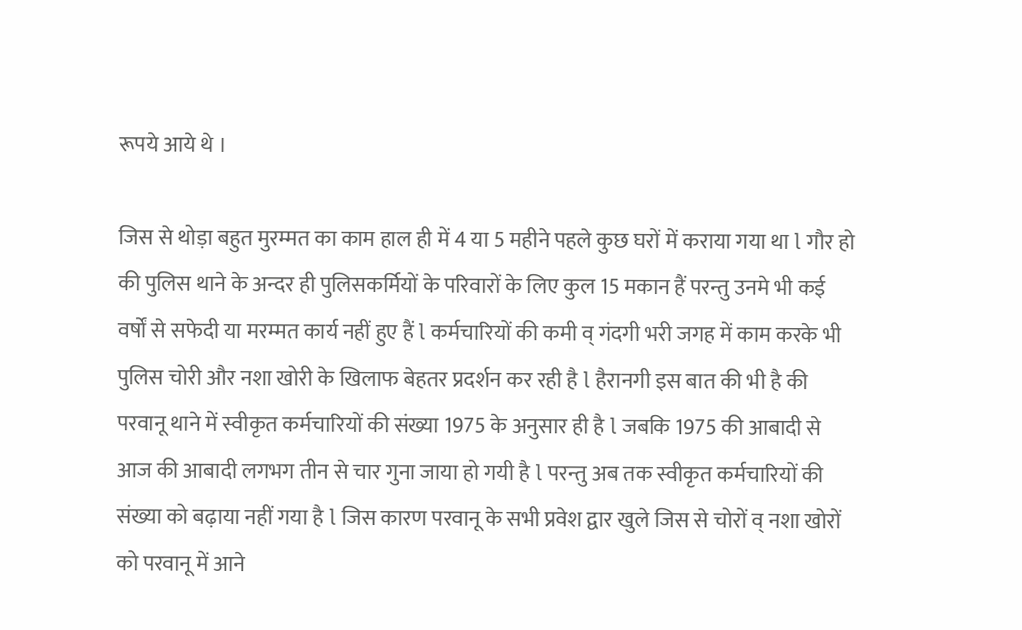रूपये आये थे ।

जिस से थोड़ा बहुत मुरम्मत का काम हाल ही में 4 या 5 महीने पहले कुछ घरों में कराया गया था l गौर हो की पुलिस थाने के अन्दर ही पुलिसकर्मियों के परिवारों के लिए कुल 15 मकान हैं परन्तु उनमे भी कई वर्षों से सफेदी या मरम्मत कार्य नहीं हुए हैं l कर्मचारियों की कमी व् गंदगी भरी जगह में काम करके भी पुलिस चोरी और नशा खोरी के खिलाफ बेहतर प्रदर्शन कर रही है l हैरानगी इस बात की भी है की परवानू थाने में स्वीकृत कर्मचारियों की संख्या 1975 के अनुसार ही है l जबकि 1975 की आबादी से आज की आबादी लगभग तीन से चार गुना जाया हो गयी है l परन्तु अब तक स्वीकृत कर्मचारियों की संख्या को बढ़ाया नहीं गया है l जिस कारण परवानू के सभी प्रवेश द्वार खुले जिस से चोरों व् नशा खोरों को परवानू में आने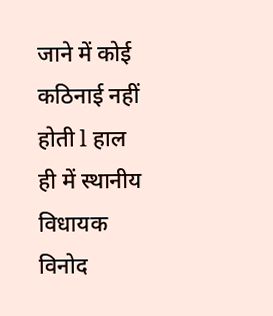जाने में कोई कठिनाई नहीं होती l हाल ही में स्थानीय विधायक विनोद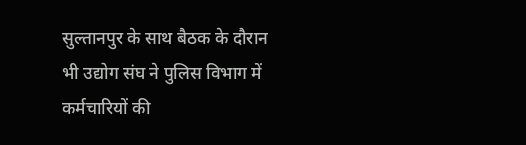सुल्तानपुर के साथ बैठक के दौरान भी उद्योग संघ ने पुलिस विभाग में कर्मचारियों की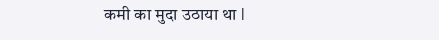कमी का मुदा उठाया था l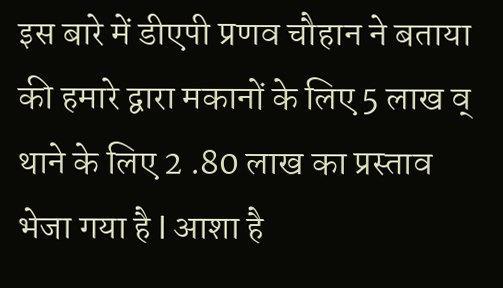इस बारे में डीएपी प्रणव चौहान ने बताया की हमारे द्वारा मकानों के लिए 5 लाख व् थाने के लिए 2 .80 लाख का प्रस्ताव भेजा गया है l आशा है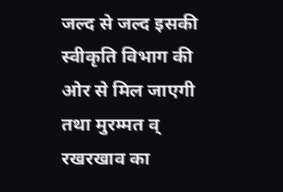जल्द से जल्द इसकी स्वीकृति विभाग की ओर से मिल जाएगी तथा मुरम्मत व् रखरखाव का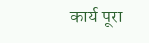कार्य पूरा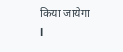किया जायेगा l